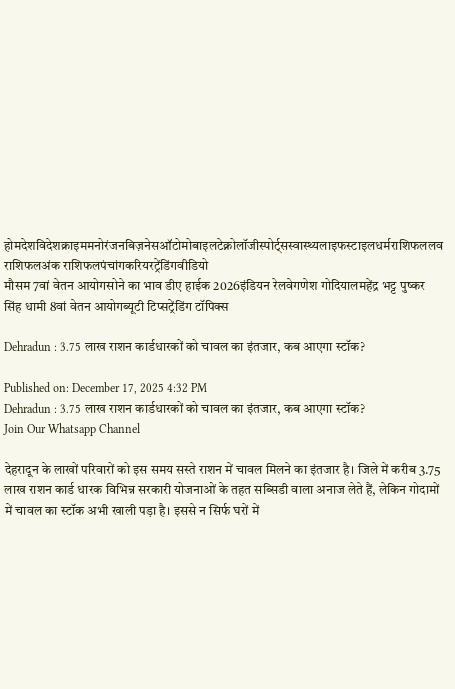होमदेशविदेशक्राइममनोरंजनबिज़नेसऑटोमोबाइलटेक्नोलॉजीस्पोर्ट्सस्वास्थ्यलाइफस्टाइलधर्मराशिफललव राशिफलअंक राशिफलपंचांगकरियरट्रेंडिंगवीडियो
मौसम 7वां वेतन आयोगसोने का भाव डीए हाईक 2026इंडियन रेलवेगणेश गोदियालमहेंद्र भट्ट पुष्कर सिंह धामी 8वां वेतन आयोगब्यूटी टिप्सट्रेंडिंग टॉपिक्स

Dehradun : 3.75 लाख राशन कार्डधारकों को चावल का इंतजार, कब आएगा स्टॉक?

Published on: December 17, 2025 4:32 PM
Dehradun : 3.75 लाख राशन कार्डधारकों को चावल का इंतजार, कब आएगा स्टॉक?
Join Our Whatsapp Channel

देहरादून के लाखों परिवारों को इस समय सस्ते राशन में चावल मिलने का इंतजार है। जिले में करीब 3.75 लाख राशन कार्ड धारक विभिन्न सरकारी योजनाओं के तहत सब्सिडी वाला अनाज लेते हैं, लेकिन गोदामों में चावल का स्टॉक अभी खाली पड़ा है। इससे न सिर्फ घरों में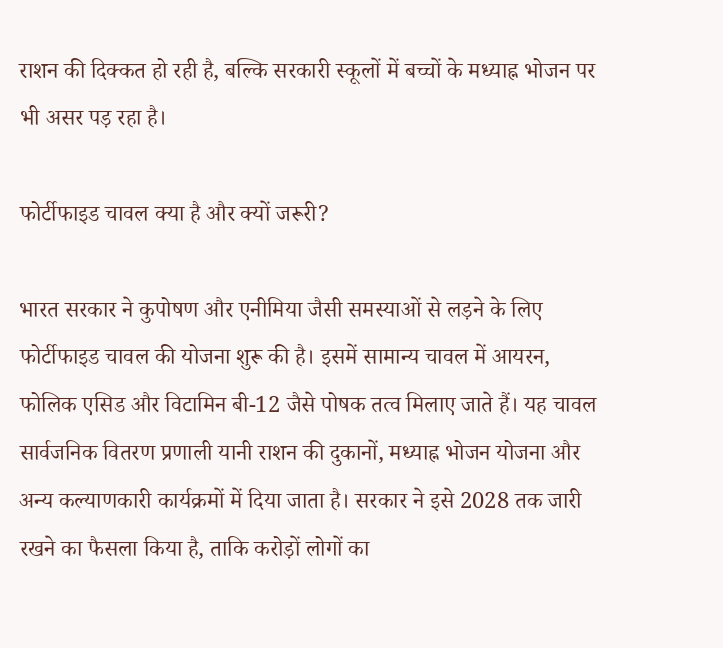राशन की दिक्कत हो रही है, बल्कि सरकारी स्कूलों में बच्चों के मध्याह्न भोजन पर भी असर पड़ रहा है।

फोर्टीफाइड चावल क्या है और क्यों जरूरी?

भारत सरकार ने कुपोषण और एनीमिया जैसी समस्याओं से लड़ने के लिए फोर्टीफाइड चावल की योजना शुरू की है। इसमें सामान्य चावल में आयरन, फोलिक एसिड और विटामिन बी-12 जैसे पोषक तत्व मिलाए जाते हैं। यह चावल सार्वजनिक वितरण प्रणाली यानी राशन की दुकानों, मध्याह्न भोजन योजना और अन्य कल्याणकारी कार्यक्रमों में दिया जाता है। सरकार ने इसे 2028 तक जारी रखने का फैसला किया है, ताकि करोड़ों लोगों का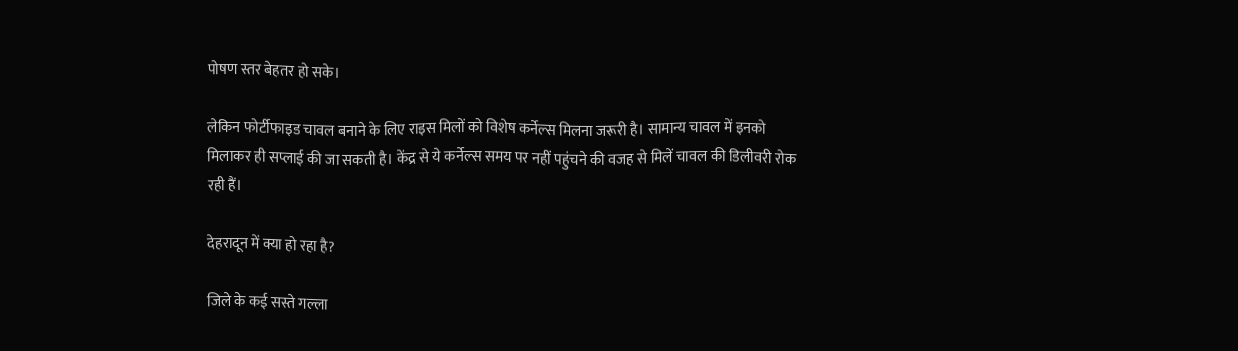पोषण स्तर बेहतर हो सके।

लेकिन फोर्टीफाइड चावल बनाने के लिए राइस मिलों को विशेष कर्नेल्स मिलना जरूरी है। सामान्य चावल में इनको मिलाकर ही सप्लाई की जा सकती है। केंद्र से ये कर्नेल्स समय पर नहीं पहुंचने की वजह से मिलें चावल की डिलीवरी रोक रही हैं।

देहरादून में क्या हो रहा है?

जिले के कई सस्ते गल्ला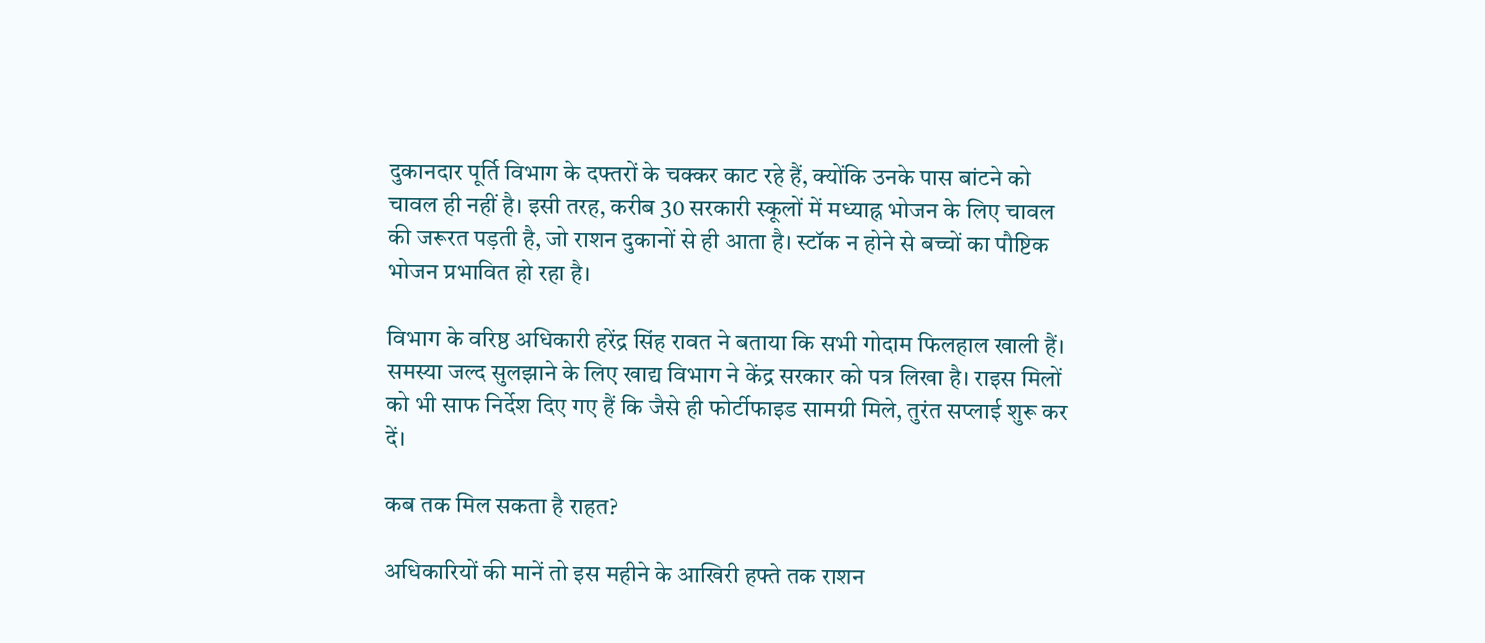दुकानदार पूर्ति विभाग के दफ्तरों के चक्कर काट रहे हैं, क्योंकि उनके पास बांटने को चावल ही नहीं है। इसी तरह, करीब 30 सरकारी स्कूलों में मध्याह्न भोजन के लिए चावल की जरूरत पड़ती है, जो राशन दुकानों से ही आता है। स्टॉक न होने से बच्चों का पौष्टिक भोजन प्रभावित हो रहा है।

विभाग के वरिष्ठ अधिकारी हरेंद्र सिंह रावत ने बताया कि सभी गोदाम फिलहाल खाली हैं। समस्या जल्द सुलझाने के लिए खाद्य विभाग ने केंद्र सरकार को पत्र लिखा है। राइस मिलों को भी साफ निर्देश दिए गए हैं कि जैसे ही फोर्टीफाइड सामग्री मिले, तुरंत सप्लाई शुरू कर दें।

कब तक मिल सकता है राहत?

अधिकारियों की मानें तो इस महीने के आखिरी हफ्ते तक राशन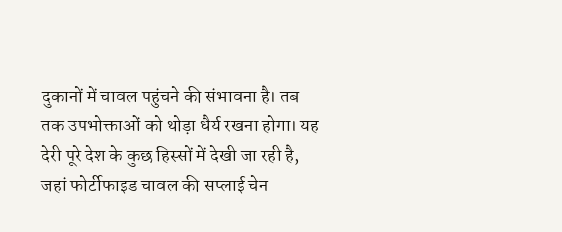दुकानों में चावल पहुंचने की संभावना है। तब तक उपभोक्ताओं को थोड़ा धैर्य रखना होगा। यह देरी पूरे देश के कुछ हिस्सों में देखी जा रही है, जहां फोर्टीफाइड चावल की सप्लाई चेन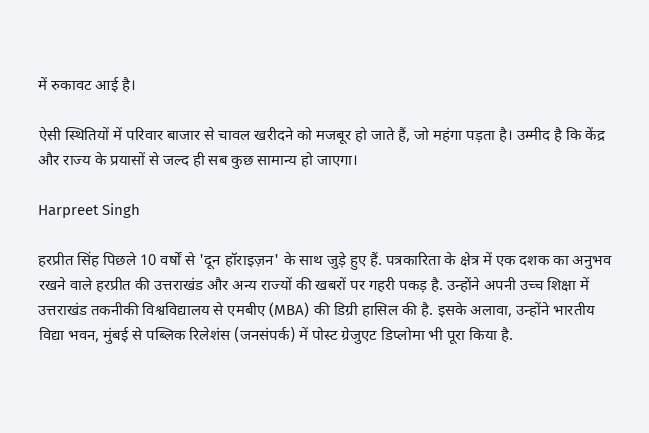में रुकावट आई है।

ऐसी स्थितियों में परिवार बाजार से चावल खरीदने को मजबूर हो जाते हैं, जो महंगा पड़ता है। उम्मीद है कि केंद्र और राज्य के प्रयासों से जल्द ही सब कुछ सामान्य हो जाएगा।

Harpreet Singh

हरप्रीत सिंह पिछले 10 वर्षों से 'दून हॉराइज़न' के साथ जुड़े हुए हैं. पत्रकारिता के क्षेत्र में एक दशक का अनुभव रखने वाले हरप्रीत की उत्तराखंड और अन्य राज्यों की खबरों पर गहरी पकड़ है. उन्होंने अपनी उच्च शिक्षा में उत्तराखंड तकनीकी विश्वविद्यालय से एमबीए (MBA) की डिग्री हासिल की है. इसके अलावा, उन्होंने भारतीय विद्या भवन, मुंबई से पब्लिक रिलेशंस (जनसंपर्क) में पोस्ट ग्रेजुएट डिप्लोमा भी पूरा किया है.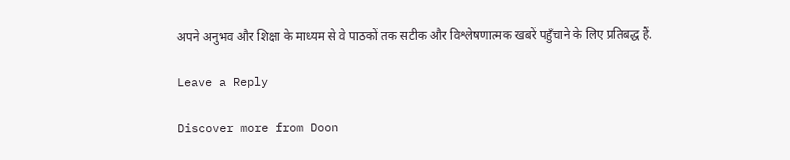अपने अनुभव और शिक्षा के माध्यम से वे पाठकों तक सटीक और विश्लेषणात्मक खबरें पहुँचाने के लिए प्रतिबद्ध हैं.

Leave a Reply

Discover more from Doon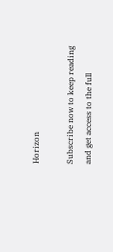Horizon

Subscribe now to keep reading and get access to the full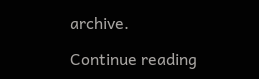archive.

Continue reading